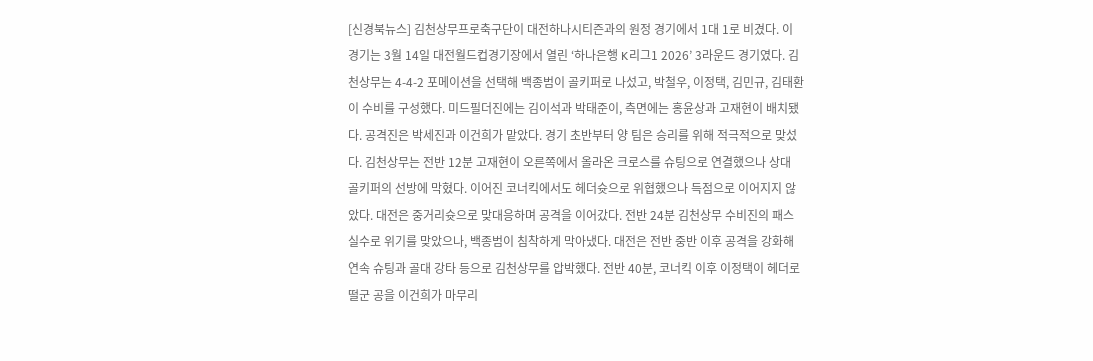[신경북뉴스] 김천상무프로축구단이 대전하나시티즌과의 원정 경기에서 1대 1로 비겼다. 이 경기는 3월 14일 대전월드컵경기장에서 열린 ‘하나은행 K리그1 2026’ 3라운드 경기였다. 김천상무는 4-4-2 포메이션을 선택해 백종범이 골키퍼로 나섰고, 박철우, 이정택, 김민규, 김태환이 수비를 구성했다. 미드필더진에는 김이석과 박태준이, 측면에는 홍윤상과 고재현이 배치됐다. 공격진은 박세진과 이건희가 맡았다. 경기 초반부터 양 팀은 승리를 위해 적극적으로 맞섰다. 김천상무는 전반 12분 고재현이 오른쪽에서 올라온 크로스를 슈팅으로 연결했으나 상대 골키퍼의 선방에 막혔다. 이어진 코너킥에서도 헤더슛으로 위협했으나 득점으로 이어지지 않았다. 대전은 중거리슛으로 맞대응하며 공격을 이어갔다. 전반 24분 김천상무 수비진의 패스 실수로 위기를 맞았으나, 백종범이 침착하게 막아냈다. 대전은 전반 중반 이후 공격을 강화해 연속 슈팅과 골대 강타 등으로 김천상무를 압박했다. 전반 40분, 코너킥 이후 이정택이 헤더로 떨군 공을 이건희가 마무리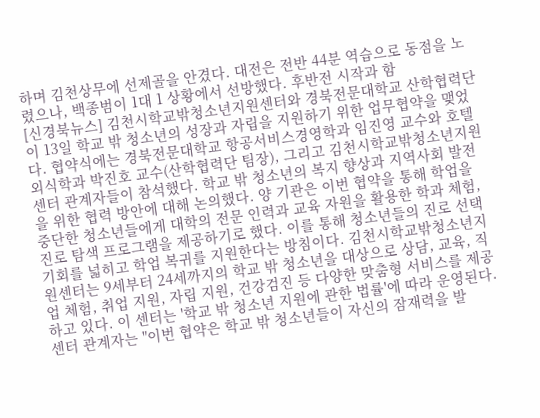하며 김천상무에 선제골을 안겼다. 대전은 전반 44분 역습으로 동점을 노렸으나, 백종범이 1대 1 상황에서 선방했다. 후반전 시작과 함
[신경북뉴스] 김천시학교밖청소년지원센터와 경북전문대학교 산학협력단이 13일 학교 밖 청소년의 성장과 자립을 지원하기 위한 업무협약을 맺었다. 협약식에는 경북전문대학교 항공서비스경영학과 임진영 교수와 호텔외식학과 박진호 교수(산학협력단 팀장), 그리고 김천시학교밖청소년지원센터 관계자들이 참석했다. 학교 밖 청소년의 복지 향상과 지역사회 발전을 위한 협력 방안에 대해 논의했다. 양 기관은 이번 협약을 통해 학업을 중단한 청소년들에게 대학의 전문 인력과 교육 자원을 활용한 학과 체험, 진로 탐색 프로그램을 제공하기로 했다. 이를 통해 청소년들의 진로 선택 기회를 넓히고 학업 복귀를 지원한다는 방침이다. 김천시학교밖청소년지원센터는 9세부터 24세까지의 학교 밖 청소년을 대상으로 상담, 교육, 직업 체험, 취업 지원, 자립 지원, 건강검진 등 다양한 맞춤형 서비스를 제공하고 있다. 이 센터는 '학교 밖 청소년 지원에 관한 법률'에 따라 운영된다. 센터 관계자는 "이번 협약은 학교 밖 청소년들이 자신의 잠재력을 발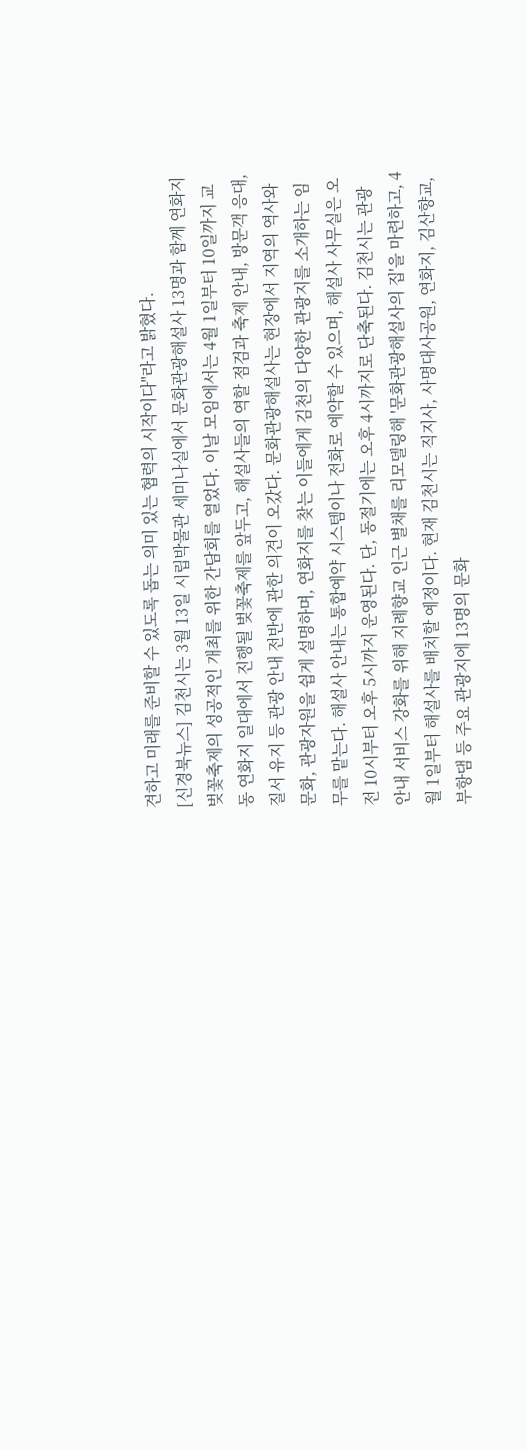견하고 미래를 준비할 수 있도록 돕는 의미 있는 협력의 시작이다"라고 밝혔다.
[신경북뉴스] 김천시는 3월 13일 시립박물관 세미나실에서 문화관광해설사 13명과 함께 연화지 벚꽃축제의 성공적인 개최를 위한 간담회를 열었다. 이날 모임에서는 4월 1일부터 10일까지 교동 연화지 일대에서 진행될 벚꽃축제를 앞두고, 해설사들의 역할 점검과 축제 안내, 방문객 응대, 질서 유지 등 관광 안내 전반에 관한 의견이 오갔다. 문화관광해설사는 현장에서 지역의 역사와 문화, 관광자원을 쉽게 설명하며, 연화지를 찾는 이들에게 김천의 다양한 관광지를 소개하는 임무를 맡는다. 해설사 안내는 통합예약 시스템이나 전화로 예약할 수 있으며, 해설사 사무실은 오전 10시부터 오후 5시까지 운영된다. 단, 동절기에는 오후 4시까지로 단축된다. 김천시는 관광 안내 서비스 강화를 위해 지례향교 인근 별채를 리모델링해 '문화관광해설사의 집'을 마련하고, 4월 1일부터 해설사를 배치할 예정이다. 현재 김천시는 직지사, 사명대사공원, 연화지, 김산향교, 부항댐 등 주요 관광지에 13명의 문화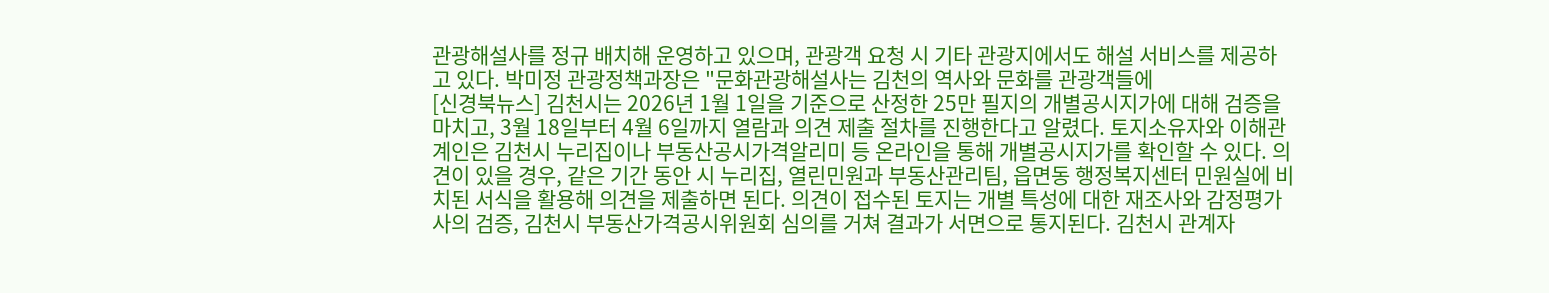관광해설사를 정규 배치해 운영하고 있으며, 관광객 요청 시 기타 관광지에서도 해설 서비스를 제공하고 있다. 박미정 관광정책과장은 "문화관광해설사는 김천의 역사와 문화를 관광객들에
[신경북뉴스] 김천시는 2026년 1월 1일을 기준으로 산정한 25만 필지의 개별공시지가에 대해 검증을 마치고, 3월 18일부터 4월 6일까지 열람과 의견 제출 절차를 진행한다고 알렸다. 토지소유자와 이해관계인은 김천시 누리집이나 부동산공시가격알리미 등 온라인을 통해 개별공시지가를 확인할 수 있다. 의견이 있을 경우, 같은 기간 동안 시 누리집, 열린민원과 부동산관리팀, 읍면동 행정복지센터 민원실에 비치된 서식을 활용해 의견을 제출하면 된다. 의견이 접수된 토지는 개별 특성에 대한 재조사와 감정평가사의 검증, 김천시 부동산가격공시위원회 심의를 거쳐 결과가 서면으로 통지된다. 김천시 관계자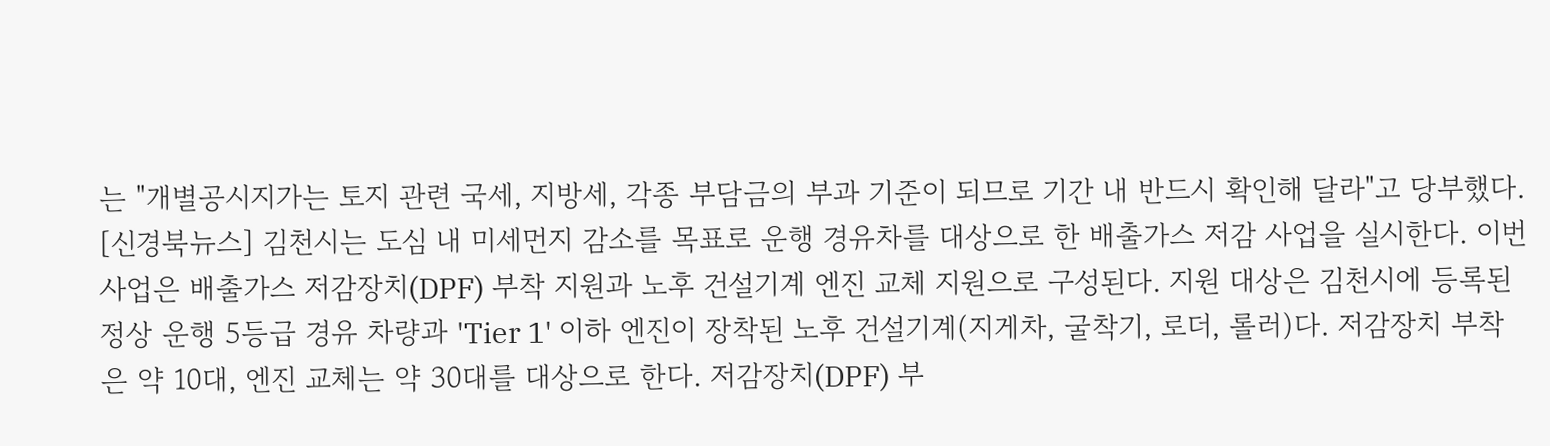는 "개별공시지가는 토지 관련 국세, 지방세, 각종 부담금의 부과 기준이 되므로 기간 내 반드시 확인해 달라"고 당부했다.
[신경북뉴스] 김천시는 도심 내 미세먼지 감소를 목표로 운행 경유차를 대상으로 한 배출가스 저감 사업을 실시한다. 이번 사업은 배출가스 저감장치(DPF) 부착 지원과 노후 건설기계 엔진 교체 지원으로 구성된다. 지원 대상은 김천시에 등록된 정상 운행 5등급 경유 차량과 'Tier 1' 이하 엔진이 장착된 노후 건설기계(지게차, 굴착기, 로더, 롤러)다. 저감장치 부착은 약 10대, 엔진 교체는 약 30대를 대상으로 한다. 저감장치(DPF) 부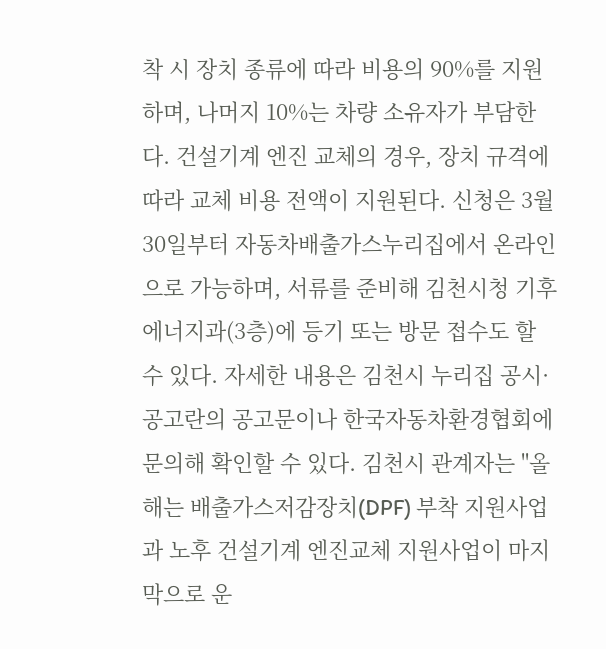착 시 장치 종류에 따라 비용의 90%를 지원하며, 나머지 10%는 차량 소유자가 부담한다. 건설기계 엔진 교체의 경우, 장치 규격에 따라 교체 비용 전액이 지원된다. 신청은 3월 30일부터 자동차배출가스누리집에서 온라인으로 가능하며, 서류를 준비해 김천시청 기후에너지과(3층)에 등기 또는 방문 접수도 할 수 있다. 자세한 내용은 김천시 누리집 공시·공고란의 공고문이나 한국자동차환경협회에 문의해 확인할 수 있다. 김천시 관계자는 "올해는 배출가스저감장치(DPF) 부착 지원사업과 노후 건설기계 엔진교체 지원사업이 마지막으로 운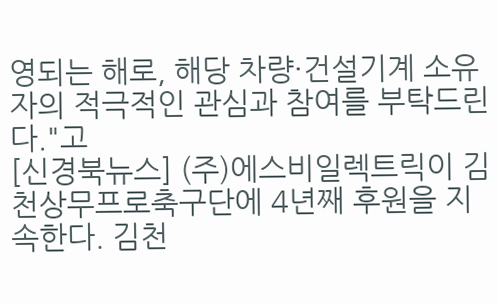영되는 해로, 해당 차량·건설기계 소유자의 적극적인 관심과 참여를 부탁드린다."고
[신경북뉴스] (주)에스비일렉트릭이 김천상무프로축구단에 4년째 후원을 지속한다. 김천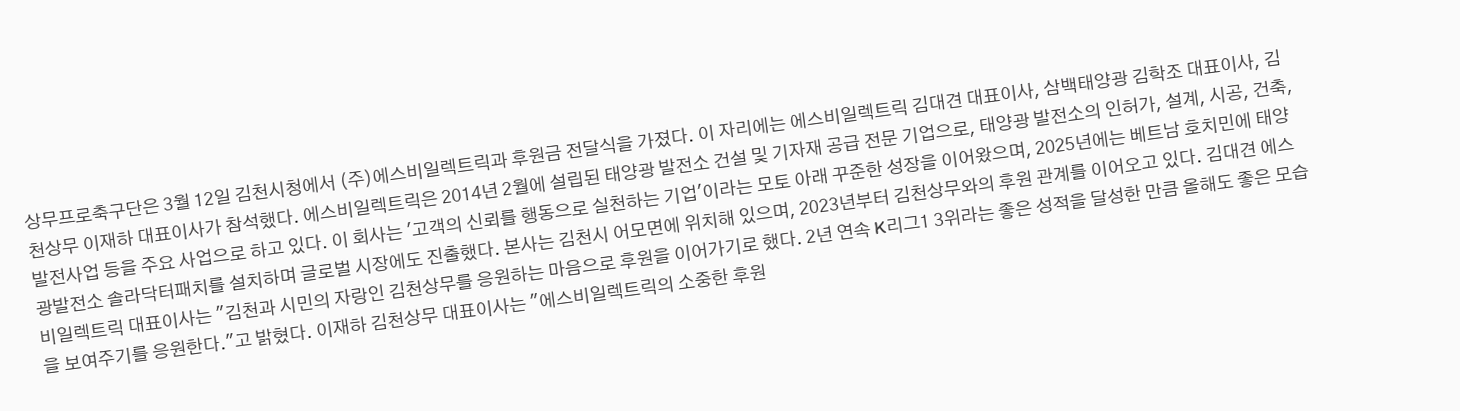상무프로축구단은 3월 12일 김천시청에서 (주)에스비일렉트릭과 후원금 전달식을 가졌다. 이 자리에는 에스비일렉트릭 김대견 대표이사, 삼백태양광 김학조 대표이사, 김천상무 이재하 대표이사가 참석했다. 에스비일렉트릭은 2014년 2월에 설립된 태양광 발전소 건설 및 기자재 공급 전문 기업으로, 태양광 발전소의 인허가, 설계, 시공, 건축, 발전사업 등을 주요 사업으로 하고 있다. 이 회사는 '고객의 신뢰를 행동으로 실천하는 기업'이라는 모토 아래 꾸준한 성장을 이어왔으며, 2025년에는 베트남 호치민에 태양광발전소 솔라닥터패치를 설치하며 글로벌 시장에도 진출했다. 본사는 김천시 어모면에 위치해 있으며, 2023년부터 김천상무와의 후원 관계를 이어오고 있다. 김대견 에스비일렉트릭 대표이사는 "김천과 시민의 자랑인 김천상무를 응원하는 마음으로 후원을 이어가기로 했다. 2년 연속 K리그1 3위라는 좋은 성적을 달성한 만큼 올해도 좋은 모습을 보여주기를 응원한다."고 밝혔다. 이재하 김천상무 대표이사는 "에스비일렉트릭의 소중한 후원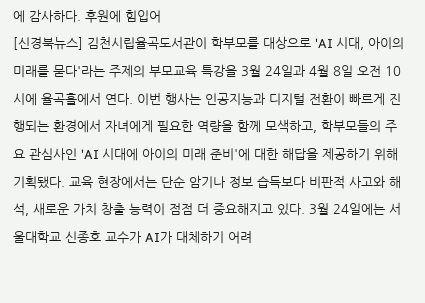에 감사하다. 후원에 힘입어
[신경북뉴스] 김천시립율곡도서관이 학부모를 대상으로 'AI 시대, 아이의 미래를 묻다'라는 주제의 부모교육 특강을 3월 24일과 4월 8일 오전 10시에 율곡홀에서 연다. 이번 행사는 인공지능과 디지털 전환이 빠르게 진행되는 환경에서 자녀에게 필요한 역량을 함께 모색하고, 학부모들의 주요 관심사인 'AI 시대에 아이의 미래 준비'에 대한 해답을 제공하기 위해 기획됐다. 교육 현장에서는 단순 암기나 정보 습득보다 비판적 사고와 해석, 새로운 가치 창출 능력이 점점 더 중요해지고 있다. 3월 24일에는 서울대학교 신종호 교수가 AI가 대체하기 어려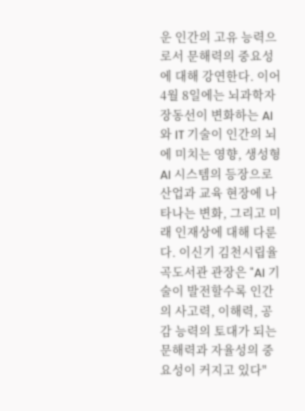운 인간의 고유 능력으로서 문해력의 중요성에 대해 강연한다. 이어 4월 8일에는 뇌과학자 장동선이 변화하는 AI와 IT 기술이 인간의 뇌에 미치는 영향, 생성형 AI 시스템의 등장으로 산업과 교육 현장에 나타나는 변화, 그리고 미래 인재상에 대해 다룬다. 이신기 김천시립율곡도서관 관장은 "AI 기술이 발전할수록 인간의 사고력, 이해력, 공감 능력의 토대가 되는 문해력과 자율성의 중요성이 커지고 있다"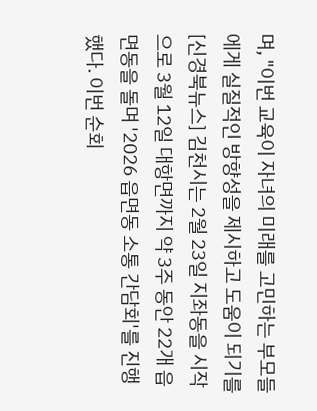며, "이번 교육이 자녀의 미래를 고민하는 부모들에게 실질적인 방향성을 제시하고 도움이 되기를
[신경북뉴스] 김천시는 2월 23일 지좌동을 시작으로 3월 12일 대항면까지 약 3주 동안 22개 읍면동을 돌며 '2026 읍면동 소통 간담회'를 진행했다. 이번 순회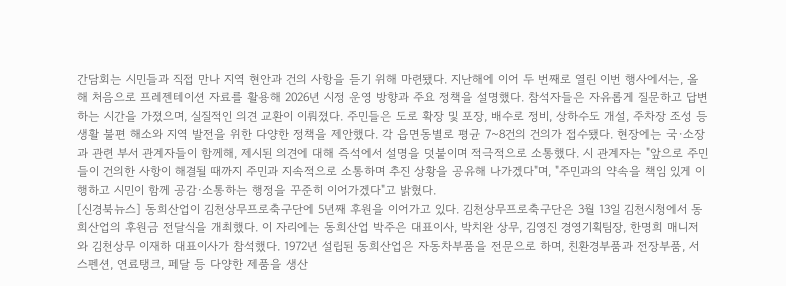간담회는 시민들과 직접 만나 지역 현안과 건의 사항을 듣기 위해 마련됐다. 지난해에 이어 두 번째로 열린 이번 행사에서는, 올해 처음으로 프레젠테이션 자료를 활용해 2026년 시정 운영 방향과 주요 정책을 설명했다. 참석자들은 자유롭게 질문하고 답변하는 시간을 가졌으며, 실질적인 의견 교환이 이뤄졌다. 주민들은 도로 확장 및 포장, 배수로 정비, 상하수도 개설, 주차장 조성 등 생활 불편 해소와 지역 발전을 위한 다양한 정책을 제안했다. 각 읍면동별로 평균 7~8건의 건의가 접수됐다. 현장에는 국·소장과 관련 부서 관계자들이 함께해, 제시된 의견에 대해 즉석에서 설명을 덧붙이며 적극적으로 소통했다. 시 관계자는 "앞으로 주민들이 건의한 사항이 해결될 때까지 주민과 지속적으로 소통하며 추진 상황을 공유해 나가겠다"며, "주민과의 약속을 책임 있게 이행하고 시민이 함께 공감·소통하는 행정을 꾸준히 이어가겠다"고 밝혔다.
[신경북뉴스] 동희산업이 김천상무프로축구단에 5년째 후원을 이어가고 있다. 김천상무프로축구단은 3월 13일 김천시청에서 동희산업의 후원금 전달식을 개최했다. 이 자리에는 동희산업 박주은 대표이사, 박치완 상무, 김영진 경영기획팀장, 한명희 매니저와 김천상무 이재하 대표이사가 참석했다. 1972년 설립된 동희산업은 자동차부품을 전문으로 하며, 친환경부품과 전장부품, 서스펜션, 연료탱크, 페달 등 다양한 제품을 생산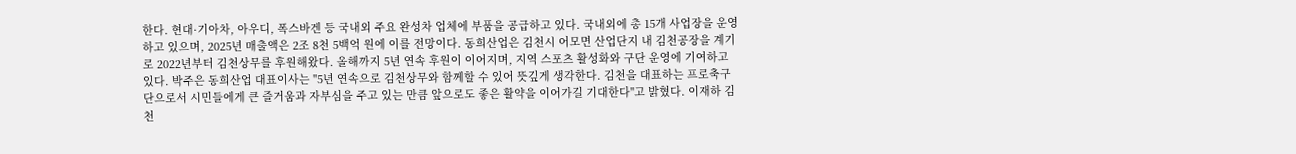한다. 현대·기아차, 아우디, 폭스바겐 등 국내외 주요 완성차 업체에 부품을 공급하고 있다. 국내외에 총 15개 사업장을 운영하고 있으며, 2025년 매출액은 2조 8천 5백억 원에 이를 전망이다. 동희산업은 김천시 어모면 산업단지 내 김천공장을 계기로 2022년부터 김천상무를 후원해왔다. 올해까지 5년 연속 후원이 이어지며, 지역 스포츠 활성화와 구단 운영에 기여하고 있다. 박주은 동희산업 대표이사는 "5년 연속으로 김천상무와 함께할 수 있어 뜻깊게 생각한다. 김천을 대표하는 프로축구단으로서 시민들에게 큰 즐거움과 자부심을 주고 있는 만큼 앞으로도 좋은 활약을 이어가길 기대한다"고 밝혔다. 이재하 김천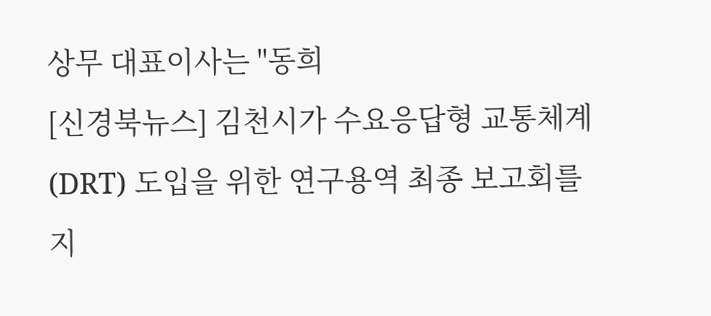상무 대표이사는 "동희
[신경북뉴스] 김천시가 수요응답형 교통체계(DRT) 도입을 위한 연구용역 최종 보고회를 지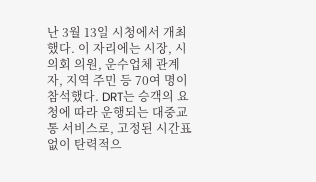난 3월 13일 시청에서 개최했다. 이 자리에는 시장, 시의회 의원, 운수업체 관계자, 지역 주민 등 70여 명이 참석했다. DRT는 승객의 요청에 따라 운행되는 대중교통 서비스로, 고정된 시간표 없이 탄력적으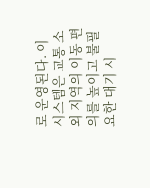로 운영된다. 이 시스템은 교통 소외 지역의 이동 편의를 높이고 불필요한 대기 시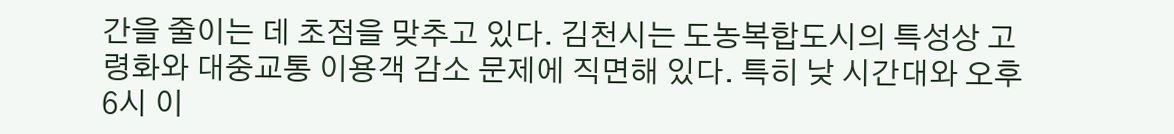간을 줄이는 데 초점을 맞추고 있다. 김천시는 도농복합도시의 특성상 고령화와 대중교통 이용객 감소 문제에 직면해 있다. 특히 낮 시간대와 오후 6시 이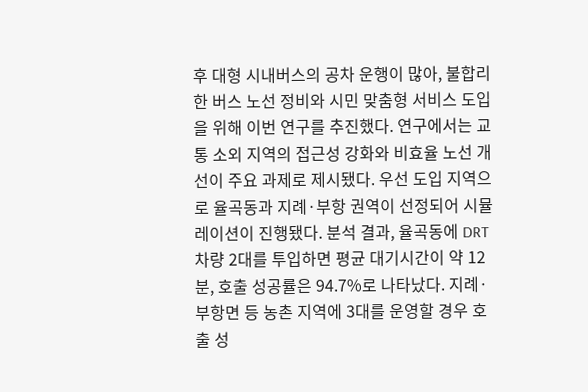후 대형 시내버스의 공차 운행이 많아, 불합리한 버스 노선 정비와 시민 맞춤형 서비스 도입을 위해 이번 연구를 추진했다. 연구에서는 교통 소외 지역의 접근성 강화와 비효율 노선 개선이 주요 과제로 제시됐다. 우선 도입 지역으로 율곡동과 지례·부항 권역이 선정되어 시뮬레이션이 진행됐다. 분석 결과, 율곡동에 DRT 차량 2대를 투입하면 평균 대기시간이 약 12분, 호출 성공률은 94.7%로 나타났다. 지례·부항면 등 농촌 지역에 3대를 운영할 경우 호출 성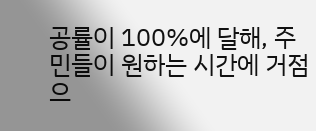공률이 100%에 달해, 주민들이 원하는 시간에 거점으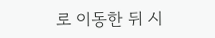로 이동한 뒤 시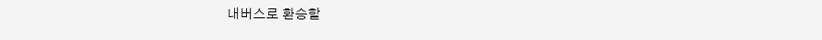내버스로 환승할